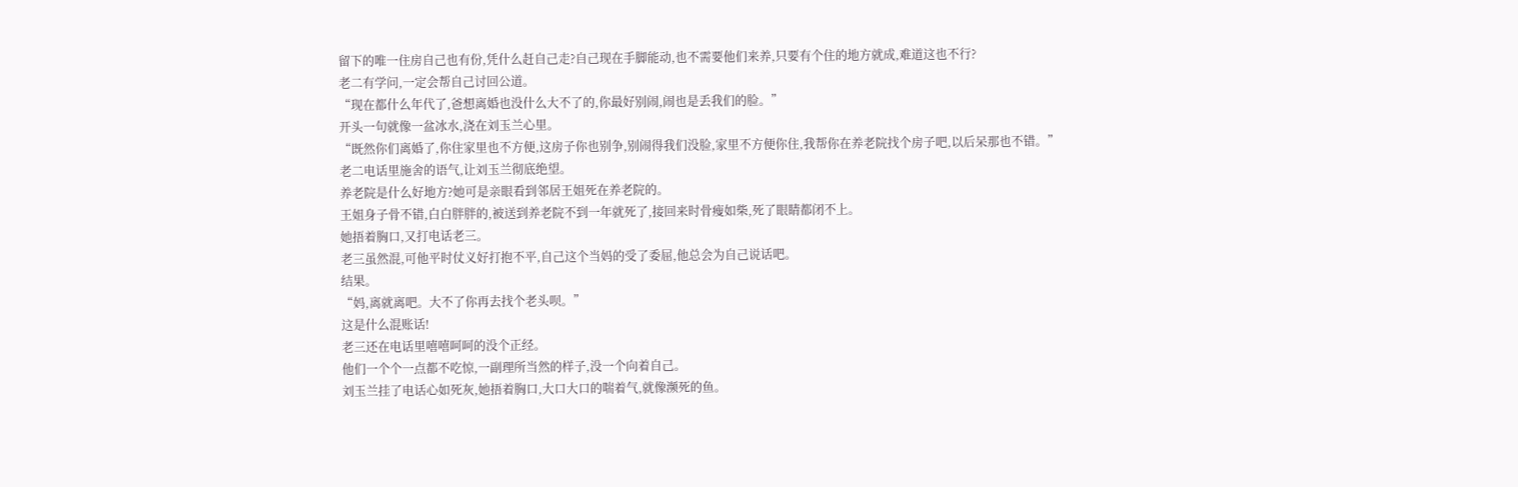留下的唯一住房自己也有份,凭什么赶自己走?自己现在手脚能动,也不需要他们来养,只要有个住的地方就成,难道这也不行?
老二有学问,一定会帮自己讨回公道。
“现在都什么年代了,爸想离婚也没什么大不了的,你最好别闹,闹也是丢我们的脸。”
开头一句就像一盆冰水,浇在刘玉兰心里。
“既然你们离婚了,你住家里也不方便,这房子你也别争,别闹得我们没脸,家里不方便你住,我帮你在养老院找个房子吧,以后呆那也不错。”
老二电话里施舍的语气,让刘玉兰彻底绝望。
养老院是什么好地方?她可是亲眼看到邻居王姐死在养老院的。
王姐身子骨不错,白白胖胖的,被送到养老院不到一年就死了,接回来时骨瘦如柴,死了眼睛都闭不上。
她捂着胸口,又打电话老三。
老三虽然混,可他平时仗义好打抱不平,自己这个当妈的受了委屈,他总会为自己说话吧。
结果。
“妈,离就离吧。大不了你再去找个老头呗。”
这是什么混账话!
老三还在电话里嘻嘻呵呵的没个正经。
他们一个个一点都不吃惊,一副理所当然的样子,没一个向着自己。
刘玉兰挂了电话心如死灰,她捂着胸口,大口大口的喘着气,就像濒死的鱼。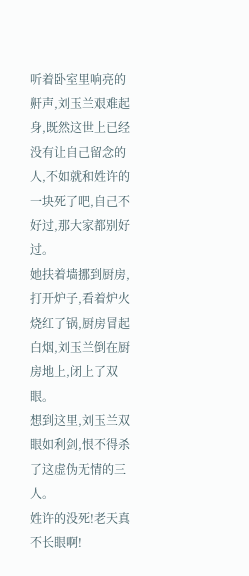听着卧室里响亮的鼾声,刘玉兰艰难起身,既然这世上已经没有让自己留念的人,不如就和姓许的一块死了吧,自己不好过,那大家都别好过。
她扶着墙挪到厨房,打开炉子,看着炉火烧红了锅,厨房冒起白烟,刘玉兰倒在厨房地上,闭上了双眼。
想到这里,刘玉兰双眼如利剑,恨不得杀了这虚伪无情的三人。
姓许的没死!老天真不长眼啊!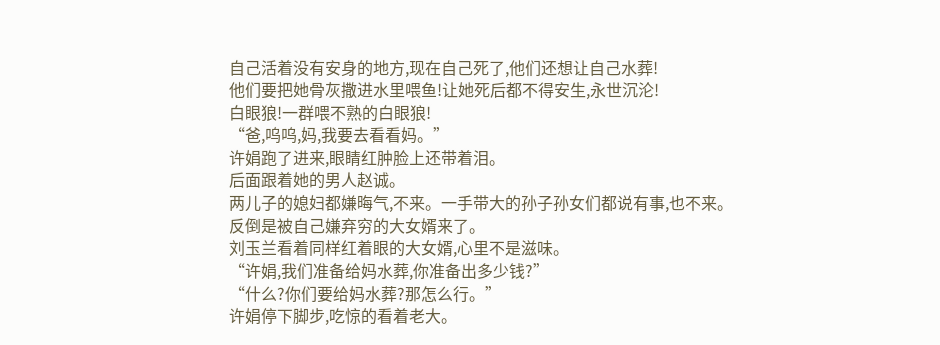自己活着没有安身的地方,现在自己死了,他们还想让自己水葬!
他们要把她骨灰撒进水里喂鱼!让她死后都不得安生,永世沉沦!
白眼狼!一群喂不熟的白眼狼!
“爸,呜呜,妈,我要去看看妈。”
许娟跑了进来,眼睛红肿脸上还带着泪。
后面跟着她的男人赵诚。
两儿子的媳妇都嫌晦气,不来。一手带大的孙子孙女们都说有事,也不来。
反倒是被自己嫌弃穷的大女婿来了。
刘玉兰看着同样红着眼的大女婿,心里不是滋味。
“许娟,我们准备给妈水葬,你准备出多少钱?”
“什么?你们要给妈水葬?那怎么行。”
许娟停下脚步,吃惊的看着老大。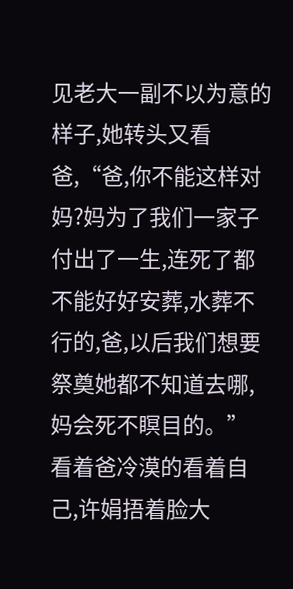见老大一副不以为意的样子,她转头又看爸,“爸,你不能这样对妈?妈为了我们一家子付出了一生,连死了都不能好好安葬,水葬不行的,爸,以后我们想要祭奠她都不知道去哪,妈会死不瞑目的。”
看着爸冷漠的看着自己,许娟捂着脸大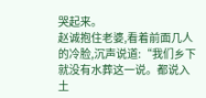哭起来。
赵诚抱住老婆,看着前面几人的冷脸,沉声说道:“我们乡下就没有水葬这一说。都说入土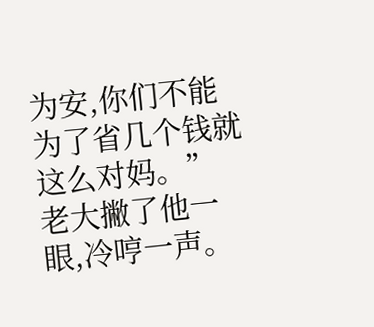为安,你们不能为了省几个钱就这么对妈。”
老大撇了他一眼,冷哼一声。